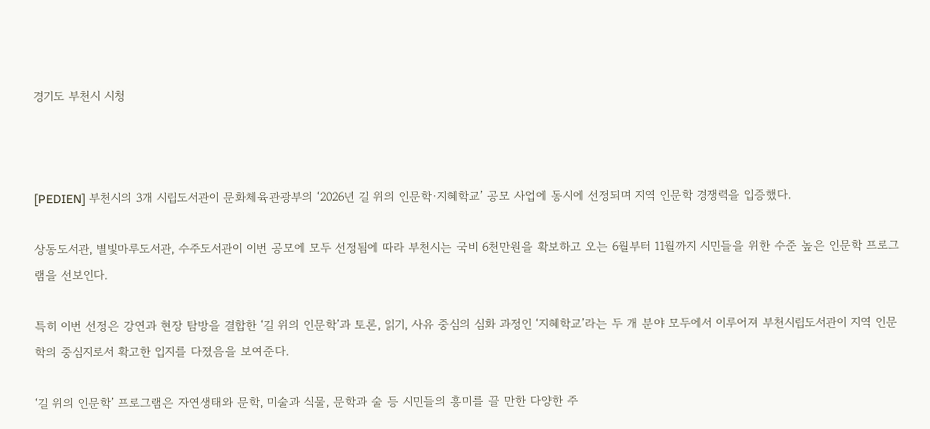경기도 부천시 시청



[PEDIEN] 부천시의 3개 시립도서관이 문화체육관광부의 ‘2026년 길 위의 인문학·지혜학교’ 공모 사업에 동시에 선정되며 지역 인문학 경쟁력을 입증했다.

상동도서관, 별빛마루도서관, 수주도서관이 이번 공모에 모두 선정됨에 따라 부천시는 국비 6천만원을 확보하고 오는 6월부터 11월까지 시민들을 위한 수준 높은 인문학 프로그램을 선보인다.

특히 이번 선정은 강연과 현장 탐방을 결합한 ‘길 위의 인문학’과 토론, 읽기, 사유 중심의 심화 과정인 ‘지혜학교’라는 두 개 분야 모두에서 이루어져 부천시립도서관이 지역 인문학의 중심지로서 확고한 입지를 다졌음을 보여준다.

‘길 위의 인문학’ 프로그램은 자연생태와 문학, 미술과 식물, 문학과 술 등 시민들의 흥미를 끌 만한 다양한 주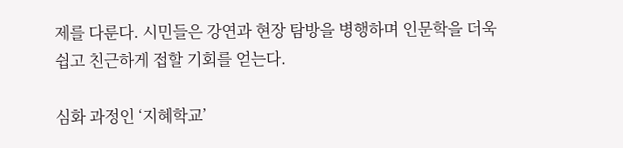제를 다룬다. 시민들은 강연과 현장 탐방을 병행하며 인문학을 더욱 쉽고 친근하게 접할 기회를 얻는다.

심화 과정인 ‘지혜학교’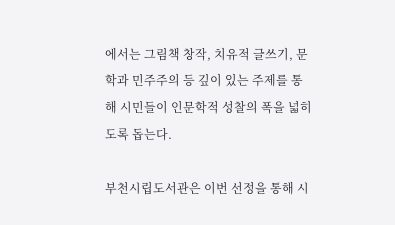에서는 그림책 창작, 치유적 글쓰기, 문학과 민주주의 등 깊이 있는 주제를 통해 시민들이 인문학적 성찰의 폭을 넓히도록 돕는다.

부천시립도서관은 이번 선정을 통해 시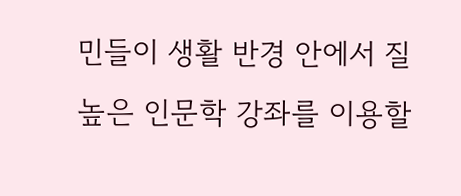민들이 생활 반경 안에서 질 높은 인문학 강좌를 이용할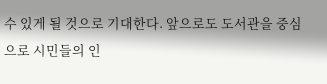수 있게 될 것으로 기대한다. 앞으로도 도서관을 중심으로 시민들의 인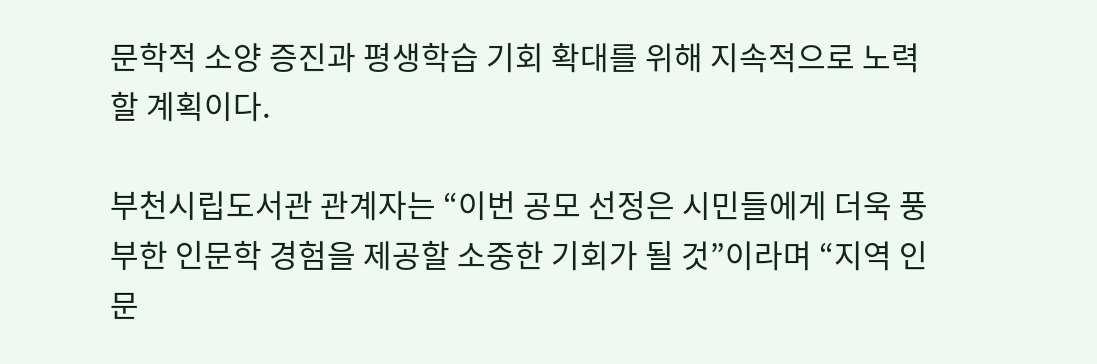문학적 소양 증진과 평생학습 기회 확대를 위해 지속적으로 노력할 계획이다.

부천시립도서관 관계자는 “이번 공모 선정은 시민들에게 더욱 풍부한 인문학 경험을 제공할 소중한 기회가 될 것”이라며 “지역 인문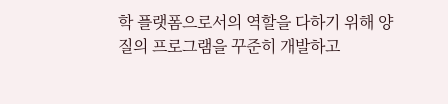학 플랫폼으로서의 역할을 다하기 위해 양질의 프로그램을 꾸준히 개발하고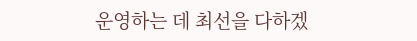운영하는 데 최선을 다하겠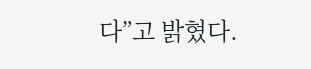다”고 밝혔다.